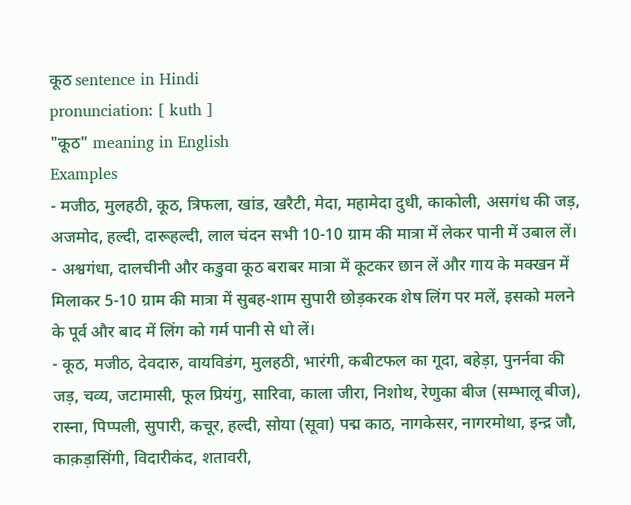कूठ sentence in Hindi
pronunciation: [ kuth ]
"कूठ" meaning in English
Examples
- मजीठ, मुलहठी, कूठ, त्रिफला, खांड, खरैटी, मेदा, महामेदा दुधी, काकोली, असगंध की जड़, अजमोद, हल्दी, दारूहल्दी, लाल चंदन सभी 10-10 ग्राम की मात्रा में लेकर पानी में उबाल लें।
- अश्वगंधा, दालचीनी और कडुवा कूठ बराबर मात्रा में कूटकर छान लें और गाय के मक्खन में मिलाकर 5-10 ग्राम की मात्रा में सुबह-शाम सुपारी छोड़करक शेष लिंग पर मलें, इसको मलने के पूर्व और बाद में लिंग को गर्म पानी से धो लें।
- कूठ, मजीठ, देवदारु, वायविडंग, मुलहठी, भारंगी, कबीटफल का गूदा, बहेड़ा, पुनर्नवा की जड़, चव्य, जटामासी, फूल प्रियंगु, सारिवा, काला जीरा, निशोथ, रेणुका बीज (सम्भालू बीज), रास्ना, पिप्पली, सुपारी, कचूर, हल्दी, सोया (सूवा) पद्म काठ, नागकेसर, नागरमोथा, इन्द्र जौ, काक़ड़ासिंगी, विदारीकंद, शतावरी,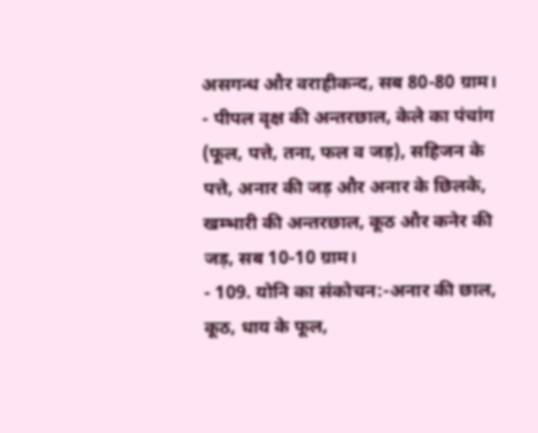असगन्ध और वराहीकन्द, सब 80-80 ग्राम।
- पीपल वृक्ष की अन्तरछाल, केले का पंचांग (फूल, पत्ते, तना, फल व जड़), सहिजन के पत्ते, अनार की जड़ और अनार के छिलके, खम्भारी की अन्तरछाल, कूठ और कनेर की जड़, सब 10-10 ग्राम।
- 109. योनि का संकोचन:-अनार की छाल, कूठ, धाय के फूल,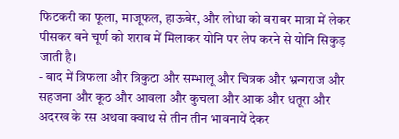फिटकरी का फूला, माजूफल, हाऊबेर, और लोधा को बराबर मात्रा में लेकर पीसकर बने चूर्ण को शराब में मिलाकर योनि पर लेप करने से योनि सिकुड़ जाती है।
- बाद में त्रिफला और त्रिकुटा और सम्भालू और चित्रक और भ्रन्गराज और सहजना और कूठ और आवला और कुचला और आक और धतूरा और अदरख के रस अथवा क्वाथ से तीन तीन भावनायें देकर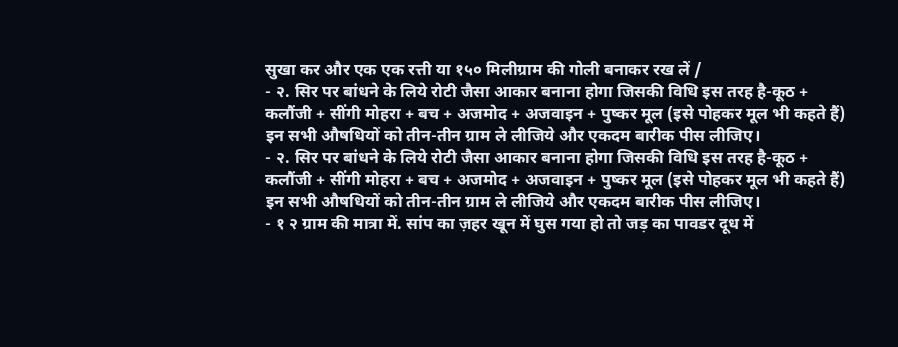सुखा कर और एक एक रत्ती या १५० मिलीग्राम की गोली बनाकर रख लें /
- २. सिर पर बांधने के लिये रोटी जैसा आकार बनाना होगा जिसकी विधि इस तरह है-कूठ + कलौंजी + सींगी मोहरा + बच + अजमोद + अजवाइन + पुष्कर मूल (इसे पोहकर मूल भी कहते हैं) इन सभी औषधियों को तीन-तीन ग्राम ले लीजिये और एकदम बारीक पीस लीजिए।
- २. सिर पर बांधने के लिये रोटी जैसा आकार बनाना होगा जिसकी विधि इस तरह है-कूठ + कलौंजी + सींगी मोहरा + बच + अजमोद + अजवाइन + पुष्कर मूल (इसे पोहकर मूल भी कहते हैं) इन सभी औषधियों को तीन-तीन ग्राम ले लीजिये और एकदम बारीक पीस लीजिए।
- १ २ ग्राम की मात्रा में. सांप का ज़हर खून में घुस गया हो तो जड़ का पावडर दूध में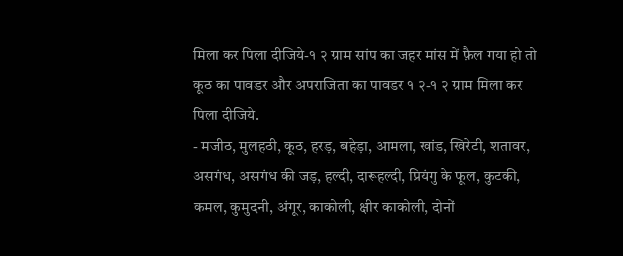मिला कर पिला दीजिये-१ २ ग्राम सांप का जहर मांस में फ़ैल गया हो तो कूठ का पावडर और अपराजिता का पावडर १ २-१ २ ग्राम मिला कर पिला दीजिये.
- मजीठ, मुलहठी, कूठ, हरड़, बहेड़ा, आमला, खांड, खिरेटी, शतावर, असगंध, असगंध की जड़, हल्दी, दारूहल्दी, प्रियंगु के फूल, कुटकी, कमल, कुमुदनी, अंगूर, काकोली, क्षीर काकोली, दोनों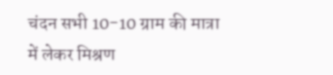चंदन सभी 10-10 ग्राम की मात्रा में लेकर मिश्रण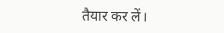तैयार कर लें।